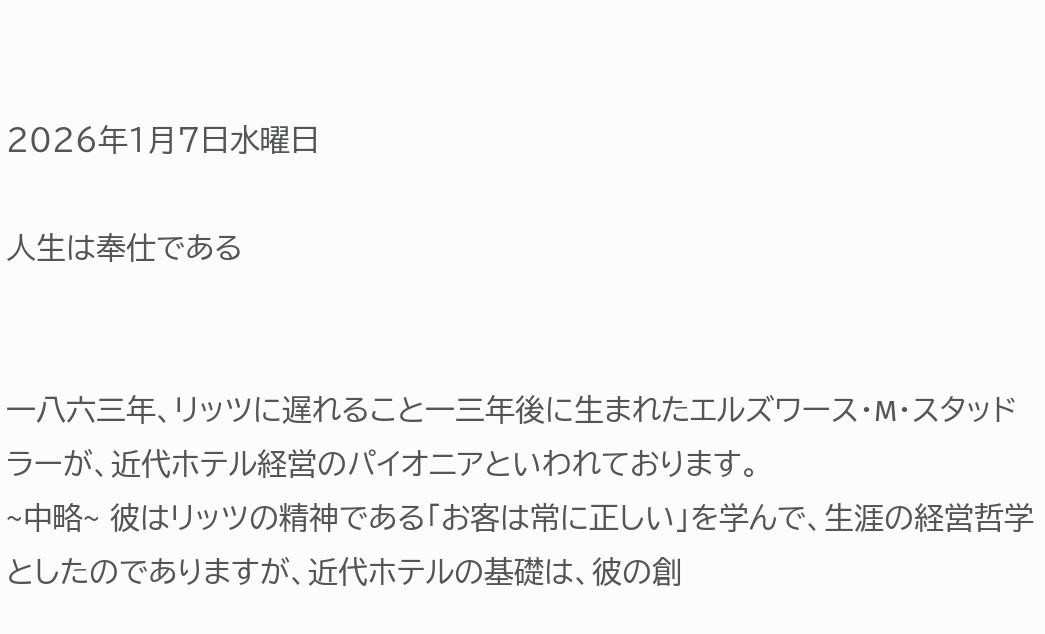2026年1月7日水曜日

人生は奉仕である


一八六三年、リッツに遅れること一三年後に生まれたエルズワース・M・スタッドラーが、近代ホテル経営のパイオニアといわれております。
~中略~ 彼はリッツの精神である「お客は常に正しい」を学んで、生涯の経営哲学としたのでありますが、近代ホテルの基礎は、彼の創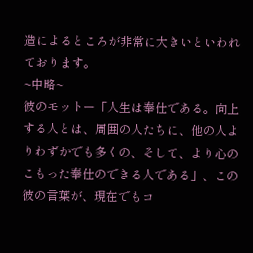造によるところが非常に大きいといわれております。
~中略~
彼のモットー「人生は奉仕である。向上する人とは、周囲の人たちに、他の人よりわずかでも多くの、そして、より心のこもった奉仕のできる人である」、この彼の言葉が、現在でもコ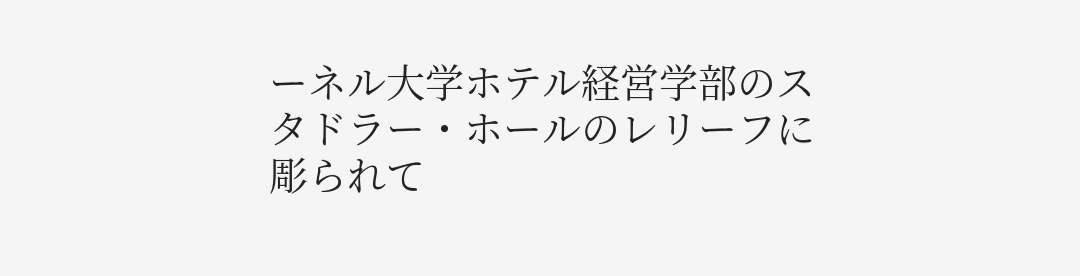ーネル大学ホテル経営学部のスタドラー・ホールのレリーフに彫られて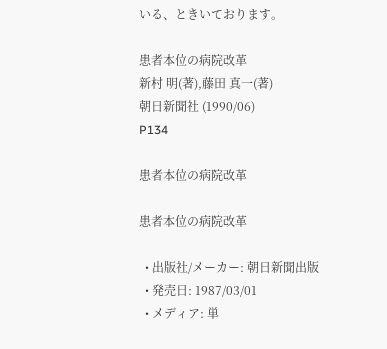いる、ときいております。

患者本位の病院改革
新村 明(著),藤田 真一(著)
朝日新聞社 (1990/06)
P134

患者本位の病院改革

患者本位の病院改革

  • 出版社/メーカー: 朝日新聞出版
  • 発売日: 1987/03/01
  • メディア: 単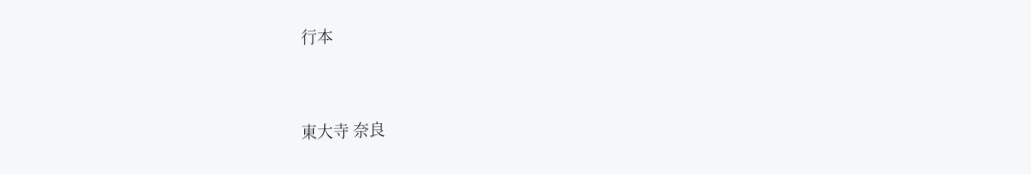行本



東大寺 奈良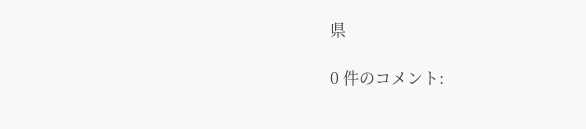県

0 件のコメント: